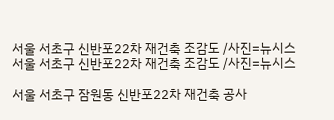서울 서초구 신반포22차 재건축 조감도 /사진=뉴시스
서울 서초구 신반포22차 재건축 조감도 /사진=뉴시스

서울 서초구 잠원동 신반포22차 재건축 공사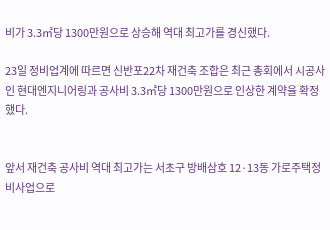비가 3.3㎡당 1300만원으로 상승해 역대 최고가를 경신했다.

23일 정비업계에 따르면 신반포22차 재건축 조합은 최근 총회에서 시공사인 현대엔지니어링과 공사비 3.3㎡당 1300만원으로 인상한 계약을 확정했다.


앞서 재건축 공사비 역대 최고가는 서초구 방배삼호 12·13동 가로주택정비사업으로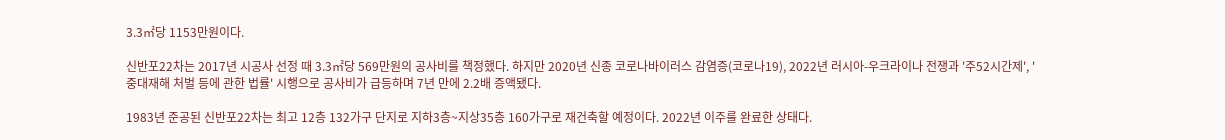3.3㎡당 1153만원이다.

신반포22차는 2017년 시공사 선정 때 3.3㎡당 569만원의 공사비를 책정했다. 하지만 2020년 신종 코로나바이러스 감염증(코로나19), 2022년 러시아-우크라이나 전쟁과 '주52시간제', '중대재해 처벌 등에 관한 법률' 시행으로 공사비가 급등하며 7년 만에 2.2배 증액됐다.

1983년 준공된 신반포22차는 최고 12층 132가구 단지로 지하3층~지상35층 160가구로 재건축할 예정이다. 2022년 이주를 완료한 상태다.